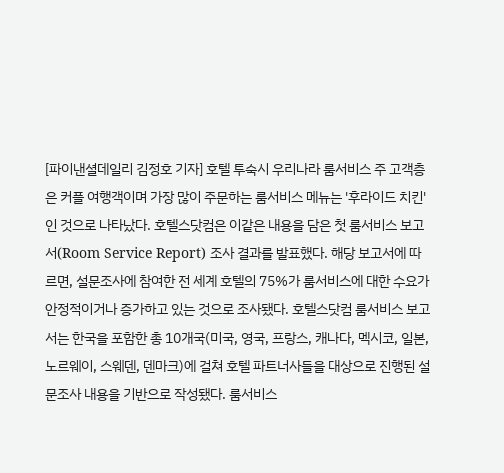[파이낸셜데일리 김정호 기자] 호텔 투숙시 우리나라 룸서비스 주 고객층은 커플 여행객이며 가장 많이 주문하는 룸서비스 메뉴는 '후라이드 치킨'인 것으로 나타났다. 호텔스닷컴은 이같은 내용을 담은 첫 룸서비스 보고서(Room Service Report) 조사 결과를 발표했다. 해당 보고서에 따르면, 설문조사에 참여한 전 세계 호텔의 75%가 룸서비스에 대한 수요가 안정적이거나 증가하고 있는 것으로 조사됐다. 호텔스닷컴 룸서비스 보고서는 한국을 포함한 총 10개국(미국, 영국, 프랑스, 캐나다, 멕시코, 일본, 노르웨이, 스웨덴, 덴마크)에 걸쳐 호텔 파트너사들을 대상으로 진행된 설문조사 내용을 기반으로 작성됐다. 룸서비스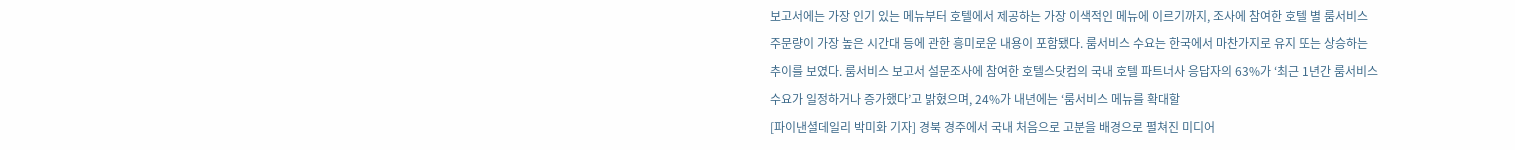보고서에는 가장 인기 있는 메뉴부터 호텔에서 제공하는 가장 이색적인 메뉴에 이르기까지, 조사에 참여한 호텔 별 룸서비스 주문량이 가장 높은 시간대 등에 관한 흥미로운 내용이 포함됐다. 룸서비스 수요는 한국에서 마찬가지로 유지 또는 상승하는 추이를 보였다. 룸서비스 보고서 설문조사에 참여한 호텔스닷컴의 국내 호텔 파트너사 응답자의 63%가 ‘최근 1년간 룸서비스 수요가 일정하거나 증가했다’고 밝혔으며, 24%가 내년에는 ‘룸서비스 메뉴를 확대할
[파이낸셜데일리 박미화 기자] 경북 경주에서 국내 처음으로 고분을 배경으로 펼쳐진 미디어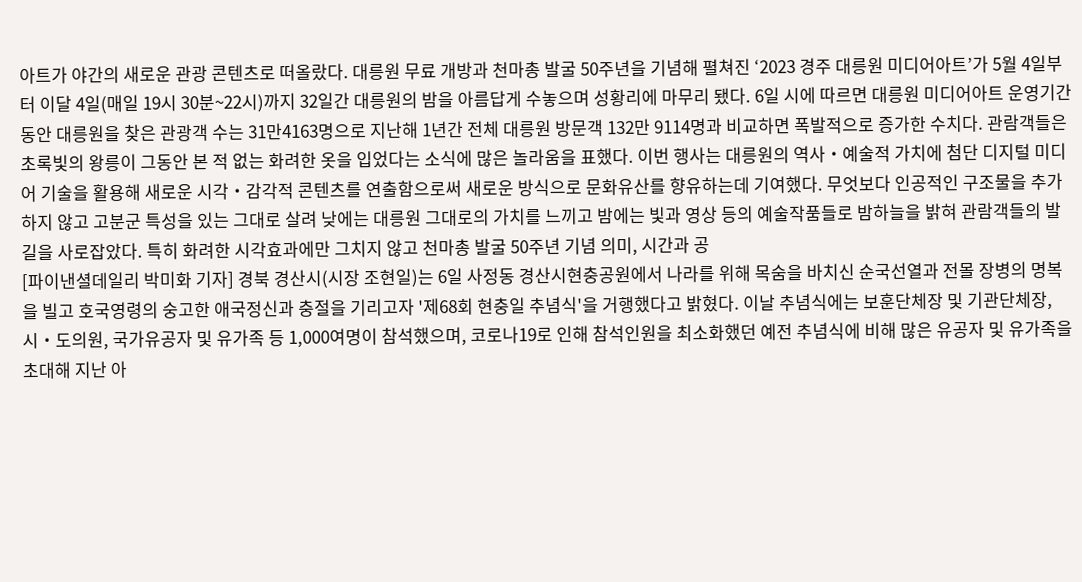아트가 야간의 새로운 관광 콘텐츠로 떠올랐다. 대릉원 무료 개방과 천마총 발굴 50주년을 기념해 펼쳐진 ‘2023 경주 대릉원 미디어아트’가 5월 4일부터 이달 4일(매일 19시 30분~22시)까지 32일간 대릉원의 밤을 아름답게 수놓으며 성황리에 마무리 됐다. 6일 시에 따르면 대릉원 미디어아트 운영기간 동안 대릉원을 찾은 관광객 수는 31만4163명으로 지난해 1년간 전체 대릉원 방문객 132만 9114명과 비교하면 폭발적으로 증가한 수치다. 관람객들은 초록빛의 왕릉이 그동안 본 적 없는 화려한 옷을 입었다는 소식에 많은 놀라움을 표했다. 이번 행사는 대릉원의 역사‧예술적 가치에 첨단 디지털 미디어 기술을 활용해 새로운 시각‧감각적 콘텐츠를 연출함으로써 새로운 방식으로 문화유산를 향유하는데 기여했다. 무엇보다 인공적인 구조물을 추가하지 않고 고분군 특성을 있는 그대로 살려 낮에는 대릉원 그대로의 가치를 느끼고 밤에는 빛과 영상 등의 예술작품들로 밤하늘을 밝혀 관람객들의 발길을 사로잡았다. 특히 화려한 시각효과에만 그치지 않고 천마총 발굴 50주년 기념 의미, 시간과 공
[파이낸셜데일리 박미화 기자] 경북 경산시(시장 조현일)는 6일 사정동 경산시현충공원에서 나라를 위해 목숨을 바치신 순국선열과 전몰 장병의 명복을 빌고 호국영령의 숭고한 애국정신과 충절을 기리고자 '제68회 현충일 추념식'을 거행했다고 밝혔다. 이날 추념식에는 보훈단체장 및 기관단체장, 시‧도의원, 국가유공자 및 유가족 등 1,000여명이 참석했으며, 코로나19로 인해 참석인원을 최소화했던 예전 추념식에 비해 많은 유공자 및 유가족을 초대해 지난 아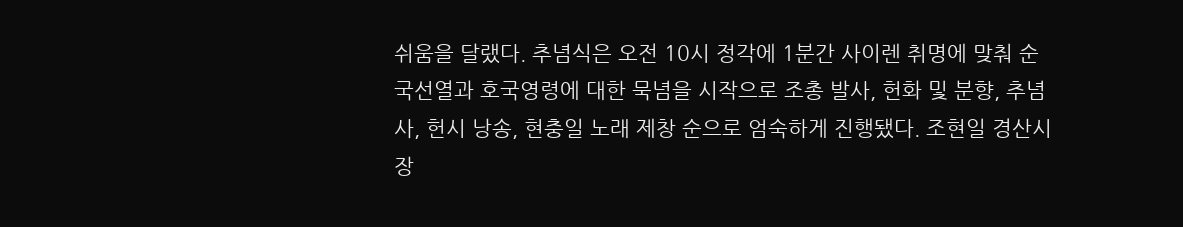쉬움을 달랬다. 추념식은 오전 10시 정각에 1분간 사이렌 취명에 맞춰 순국선열과 호국영령에 대한 묵념을 시작으로 조총 발사, 헌화 및 분향, 추념사, 헌시 낭송, 현충일 노래 제창 순으로 엄숙하게 진행됐다. 조현일 경산시장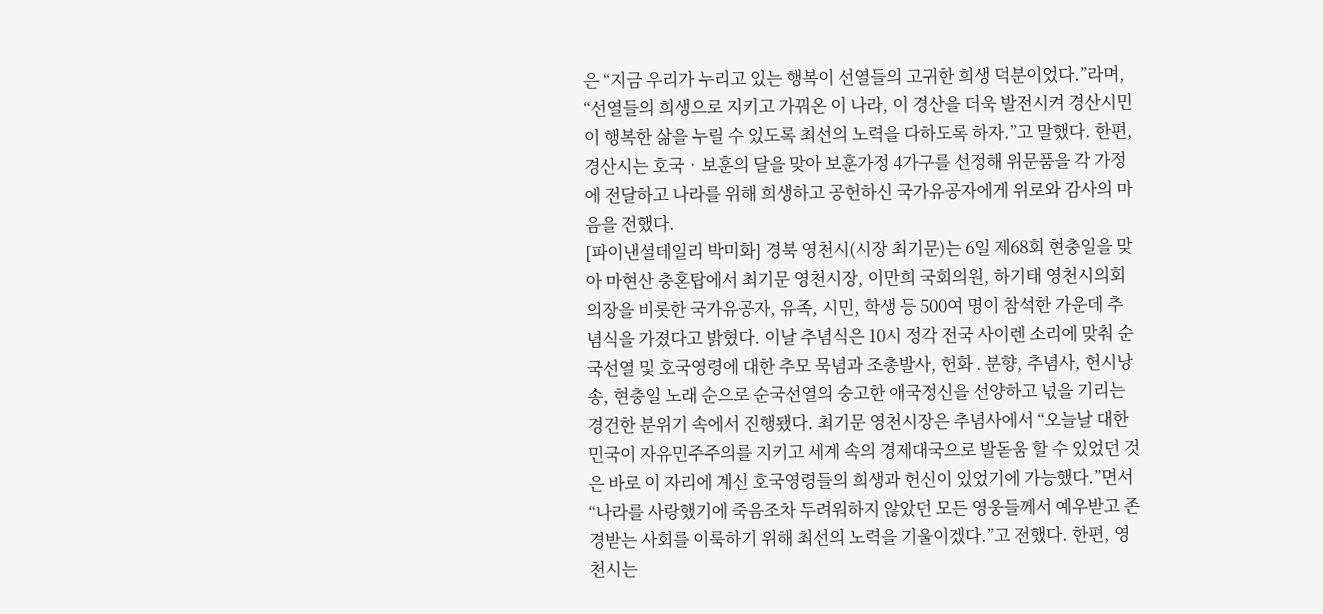은 “지금 우리가 누리고 있는 행복이 선열들의 고귀한 희생 덕분이었다.”라며, “선열들의 희생으로 지키고 가꿔온 이 나라, 이 경산을 더욱 발전시켜 경산시민이 행복한 삶을 누릴 수 있도록 최선의 노력을 다하도록 하자.”고 말했다. 한편, 경산시는 호국‧보훈의 달을 맞아 보훈가정 4가구를 선정해 위문품을 각 가정에 전달하고 나라를 위해 희생하고 공헌하신 국가유공자에게 위로와 감사의 마음을 전했다.
[파이낸셜데일리 박미화] 경북 영천시(시장 최기문)는 6일 제68회 현충일을 맞아 마현산 충혼탑에서 최기문 영천시장, 이만희 국회의원, 하기태 영천시의회 의장을 비롯한 국가유공자, 유족, 시민, 학생 등 500여 명이 참석한 가운데 추념식을 가졌다고 밝혔다. 이날 추념식은 10시 정각 전국 사이렌 소리에 맞춰 순국선열 및 호국영령에 대한 추모 묵념과 조총발사, 헌화․분향, 추념사, 헌시낭송, 현충일 노래 순으로 순국선열의 숭고한 애국정신을 선양하고 넋을 기리는 경건한 분위기 속에서 진행됐다. 최기문 영천시장은 추념사에서 “오늘날 대한민국이 자유민주주의를 지키고 세계 속의 경제대국으로 발돋움 할 수 있었던 것은 바로 이 자리에 계신 호국영령들의 희생과 헌신이 있었기에 가능했다.”면서 “나라를 사랑했기에 죽음조차 두려워하지 않았던 모든 영웅들께서 예우받고 존경받는 사회를 이룩하기 위해 최선의 노력을 기울이겠다.”고 전했다. 한편, 영천시는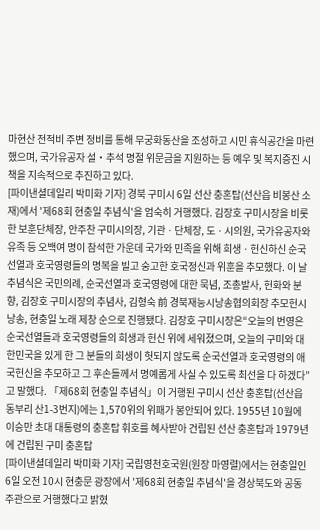마현산 전적비 주변 정비를 통해 무궁화동산을 조성하고 시민 휴식공간을 마련했으며, 국가유공자 설‧추석 명절 위문금을 지원하는 등 예우 및 복지증진 시책을 지속적으로 추진하고 있다.
[파이낸셜데일리 박미화 기자] 경북 구미시 6일 선산 충혼탑(선산읍 비봉산 소재)에서 '제68회 현충일 추념식'을 엄숙히 거행했다. 김장호 구미시장을 비롯한 보훈단체장, 안주찬 구미시의장, 기관ㆍ단체장, 도ㆍ시의원, 국가유공자와 유족 등 오백여 명이 참석한 가운데 국가와 민족을 위해 희생ㆍ헌신하신 순국선열과 호국영령들의 명복을 빌고 숭고한 호국정신과 위훈을 추모했다. 이 날 추념식은 국민의례, 순국선열과 호국영령에 대한 묵념, 조총발사, 헌화와 분향, 김장호 구미시장의 추념사, 김형숙 前 경북재능시낭송협의회장 추모헌시 낭송, 현충일 노래 제창 순으로 진행됐다. 김장호 구미시장은“오늘의 번영은 순국선열들과 호국영령들의 희생과 헌신 위에 세워졌으며, 오늘의 구미와 대한민국을 있게 한 그 분들의 희생이 헛되지 않도록 순국선열과 호국영령의 애국헌신을 추모하고 그 후손들께서 명예롭게 사실 수 있도록 최선을 다 하겠다”고 말했다. 「제68회 현충일 추념식」이 거행된 구미시 선산 충혼탑(선산읍 동부리 산1-3번지)에는 1,570위의 위패가 봉안되어 있다. 1955년 10월에 이승만 초대 대통령의 충혼탑 휘호를 혜사받아 건립된 선산 충혼탑과 1979년에 건립된 구미 충혼탑
[파이낸셜데일리 박미화 기자] 국립영천호국원(원장 마영렬)에서는 현충일인 6일 오전 10시 현충문 광장에서 '제68회 현충일 추념식'을 경상북도와 공동 주관으로 거행했다고 밝혔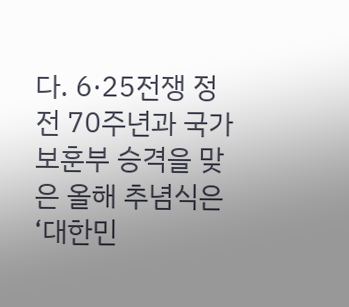다. 6·25전쟁 정전 70주년과 국가보훈부 승격을 맞은 올해 추념식은 ‘대한민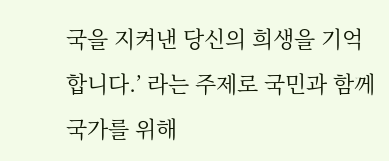국을 지켜낸 당신의 희생을 기억합니다.’ 라는 주제로 국민과 함께 국가를 위해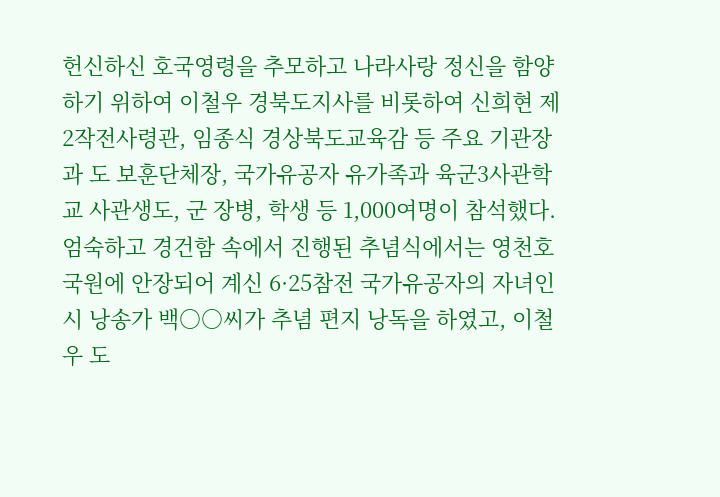헌신하신 호국영령을 추모하고 나라사랑 정신을 함양하기 위하여 이철우 경북도지사를 비롯하여 신희현 제2작전사령관, 임종식 경상북도교육감 등 주요 기관장과 도 보훈단체장, 국가유공자 유가족과 육군3사관학교 사관생도, 군 장병, 학생 등 1,000여명이 참석했다. 엄숙하고 경건함 속에서 진행된 추념식에서는 영천호국원에 안장되어 계신 6·25참전 국가유공자의 자녀인 시 낭송가 백○○씨가 추념 편지 낭독을 하였고, 이철우 도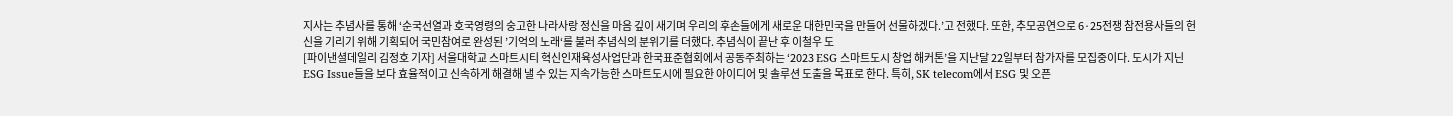지사는 추념사를 통해 ‘순국선열과 호국영령의 숭고한 나라사랑 정신을 마음 깊이 새기며 우리의 후손들에게 새로운 대한민국을 만들어 선물하겠다.’고 전했다. 또한, 추모공연으로 6·25전쟁 참전용사들의 헌신을 기리기 위해 기획되어 국민참여로 완성된 ’기억의 노래‘를 불러 추념식의 분위기를 더했다. 추념식이 끝난 후 이철우 도
[파이낸셜데일리 김정호 기자] 서울대학교 스마트시티 혁신인재육성사업단과 한국표준협회에서 공동주최하는 ‘2023 ESG 스마트도시 창업 해커톤’을 지난달 22일부터 참가자를 모집중이다. 도시가 지닌 ESG Issue들을 보다 효율적이고 신속하게 해결해 낼 수 있는 지속가능한 스마트도시에 필요한 아이디어 및 솔루션 도출을 목표로 한다. 특히, SK telecom에서 ESG 및 오픈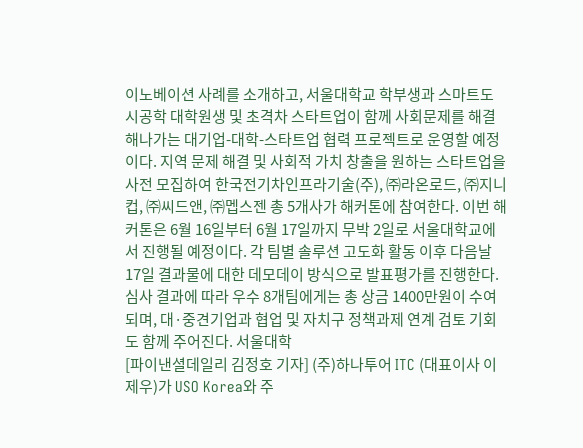이노베이션 사례를 소개하고, 서울대학교 학부생과 스마트도시공학 대학원생 및 초격차 스타트업이 함께 사회문제를 해결해나가는 대기업-대학-스타트업 협력 프로젝트로 운영할 예정이다. 지역 문제 해결 및 사회적 가치 창출을 원하는 스타트업을 사전 모집하여 한국전기차인프라기술(주), ㈜라온로드, ㈜지니컵, ㈜씨드앤, ㈜멥스젠 총 5개사가 해커톤에 참여한다. 이번 해커톤은 6월 16일부터 6월 17일까지 무박 2일로 서울대학교에서 진행될 예정이다. 각 팀별 솔루션 고도화 활동 이후 다음날 17일 결과물에 대한 데모데이 방식으로 발표평가를 진행한다. 심사 결과에 따라 우수 8개팀에게는 총 상금 1400만원이 수여되며, 대·중견기업과 협업 및 자치구 정책과제 연계 검토 기회도 함께 주어진다. 서울대학
[파이낸셜데일리 김정호 기자] (주)하나투어 ITC (대표이사 이제우)가 USO Korea와 주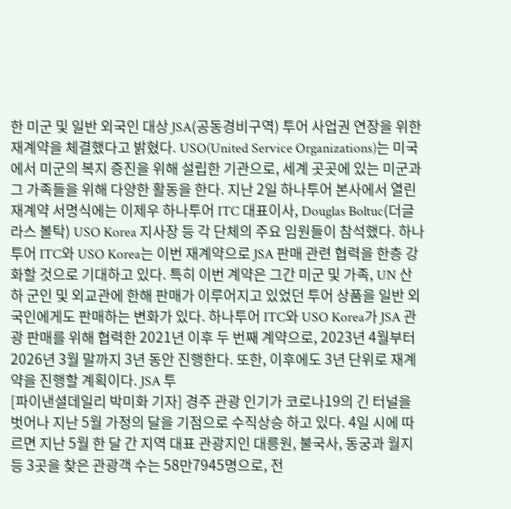한 미군 및 일반 외국인 대상 JSA(공동경비구역) 투어 사업권 연장을 위한 재계약을 체결했다고 밝혔다. USO(United Service Organizations)는 미국에서 미군의 복지 증진을 위해 설립한 기관으로, 세계 곳곳에 있는 미군과 그 가족들을 위해 다양한 활동을 한다. 지난 2일 하나투어 본사에서 열린 재계약 서명식에는 이제우 하나투어 ITC 대표이사, Douglas Boltuc(더글라스 볼탁) USO Korea 지사장 등 각 단체의 주요 임원들이 참석했다. 하나투어 ITC와 USO Korea는 이번 재계약으로 JSA 판매 관련 협력을 한층 강화할 것으로 기대하고 있다. 특히 이번 계약은 그간 미군 및 가족, UN 산하 군인 및 외교관에 한해 판매가 이루어지고 있었던 투어 상품을 일반 외국인에게도 판매하는 변화가 있다. 하나투어 ITC와 USO Korea가 JSA 관광 판매를 위해 협력한 2021년 이후 두 번째 계약으로, 2023년 4월부터 2026년 3월 말까지 3년 동안 진행한다. 또한, 이후에도 3년 단위로 재계약을 진행할 계획이다. JSA 투
[파이낸셜데일리 박미화 기자] 경주 관광 인기가 코로나19의 긴 터널을 벗어나 지난 5월 가정의 달을 기점으로 수직상승 하고 있다. 4일 시에 따르면 지난 5월 한 달 간 지역 대표 관광지인 대릉원, 불국사, 동궁과 월지 등 3곳을 찾은 관광객 수는 58만7945명으로, 전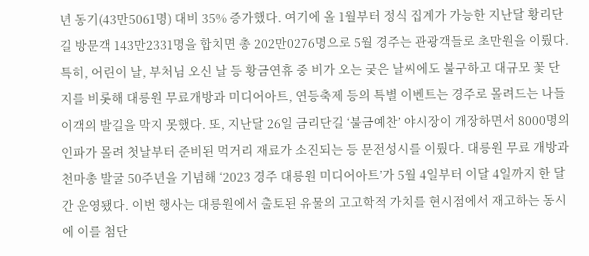년 동기(43만5061명) 대비 35% 증가했다. 여기에 올 1월부터 정식 집계가 가능한 지난달 황리단길 방문객 143만2331명을 합치면 총 202만0276명으로 5월 경주는 관광객들로 초만원을 이뤘다. 특히, 어린이 날, 부처님 오신 날 등 황금연휴 중 비가 오는 궂은 날씨에도 불구하고 대규모 꽃 단지를 비롯해 대릉원 무료개방과 미디어아트, 연등축제 등의 특별 이벤트는 경주로 몰려드는 나들이객의 발길을 막지 못했다. 또, 지난달 26일 금리단길 ‘불금예찬’ 야시장이 개장하면서 8000명의 인파가 몰려 첫날부터 준비된 먹거리 재료가 소진되는 등 문전성시를 이뤘다. 대릉원 무료 개방과 천마총 발굴 50주년을 기념해 ‘2023 경주 대릉원 미디어아트’가 5월 4일부터 이달 4일까지 한 달 간 운영됐다. 이번 행사는 대릉원에서 출토된 유물의 고고학적 가치를 현시점에서 재고하는 동시에 이를 첨단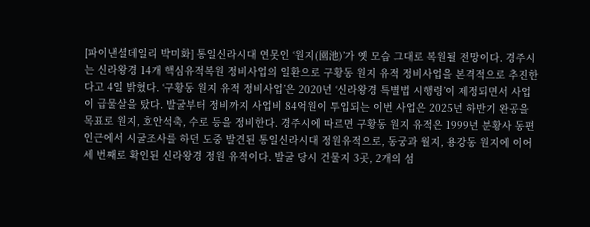[파이낸셜데일리 박미화] 통일신라시대 연못인 ‘원지(園池)’가 옛 모습 그대로 복원될 전망이다. 경주시는 신라왕경 14개 핵심유적복원 정비사업의 일환으로 구황동 원지 유적 정비사업을 본격적으로 추진한다고 4일 밝혔다. ‘구황동 원지 유적 정비사업’은 2020년 ‘신라왕경 특별법 시행령’이 제정되면서 사업이 급물살을 탔다. 발굴부터 정비까지 사업비 84억원이 투입되는 이번 사업은 2025년 하반기 완공을 목표로 원지, 호안석축, 수로 등을 정비한다. 경주시에 따르면 구황동 원지 유적은 1999년 분황사 동편 인근에서 시굴조사를 하던 도중 발견된 통일신라시대 정원유적으로, 동궁과 월지, 용강동 원지에 이어 세 번째로 확인된 신라왕경 정원 유적이다. 발굴 당시 건물지 3곳, 2개의 섬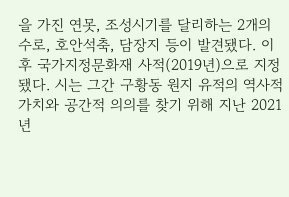을 가진 연못, 조성시기를 달리하는 2개의 수로, 호안석축, 담장지 등이 발견됐다. 이후 국가지정문화재 사적(2019년)으로 지정됐다. 시는 그간 구황동 원지 유적의 역사적 가치와 공간적 의의를 찾기 위해 지난 2021년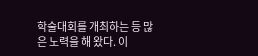학술대회를 개최하는 등 많은 노력을 해 왔다. 이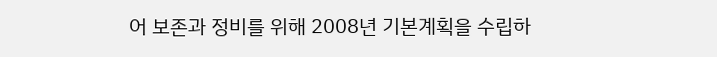어 보존과 정비를 위해 2008년 기본계획을 수립하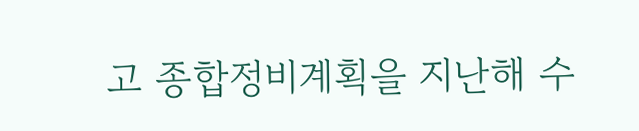고 종합정비계획을 지난해 수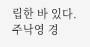립한 바 있다. 주낙영 경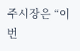주시장은 “이번